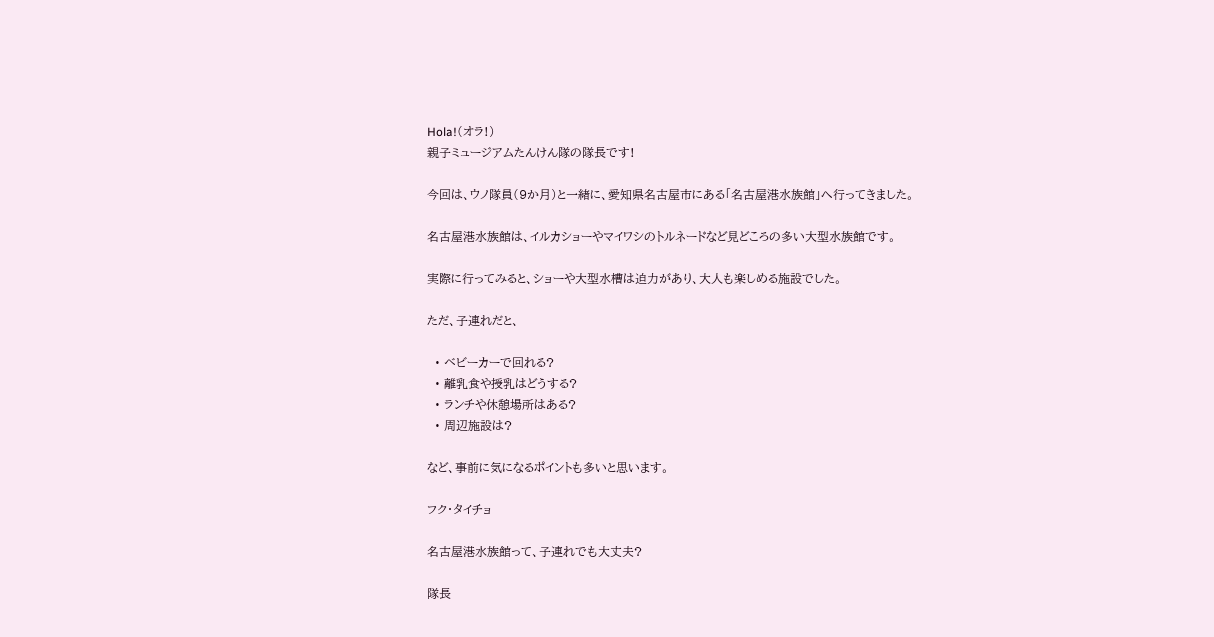Hola!(オラ!)
親子ミュージアムたんけん隊の隊長です!

今回は、ウノ隊員(9か月)と一緒に、愛知県名古屋市にある「名古屋港水族館」へ行ってきました。

名古屋港水族館は、イルカショーやマイワシのトルネードなど見どころの多い大型水族館です。

実際に行ってみると、ショーや大型水槽は迫力があり、大人も楽しめる施設でした。

ただ、子連れだと、

  • ベビーカーで回れる?
  • 離乳食や授乳はどうする?
  • ランチや休憩場所はある?
  • 周辺施設は?

など、事前に気になるポイントも多いと思います。

フク・タイチョ

名古屋港水族館って、子連れでも大丈夫?

隊長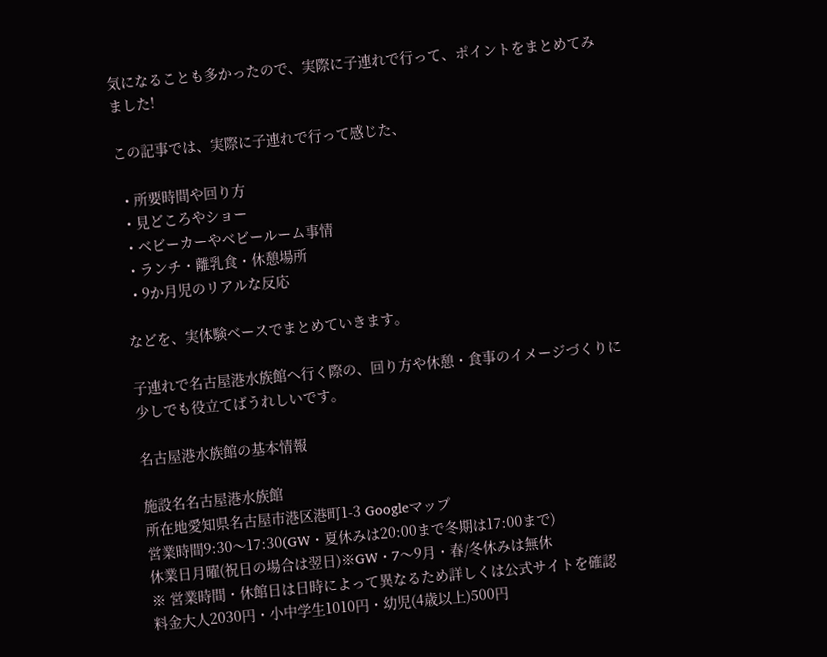気になることも多かったので、実際に子連れで行って、ポイントをまとめてみました!

この記事では、実際に子連れで行って感じた、

  • 所要時間や回り方
  • 見どころやショー
  • ベビーカーやベビールーム事情
  • ランチ・離乳食・休憩場所
  • 9か月児のリアルな反応

などを、実体験ベースでまとめていきます。

子連れで名古屋港水族館へ行く際の、回り方や休憩・食事のイメージづくりに少しでも役立てばうれしいです。

名古屋港水族館の基本情報

施設名名古屋港水族館
所在地愛知県名古屋市港区港町1-3 Googleマップ
営業時間9:30〜17:30(GW・夏休みは20:00まで冬期は17:00まで)
休業日月曜(祝日の場合は翌日)※GW・7〜9月・春/冬休みは無休
※ 営業時間・休館日は日時によって異なるため詳しくは公式サイトを確認
料金大人2030円・小中学生1010円・幼児(4歳以上)500円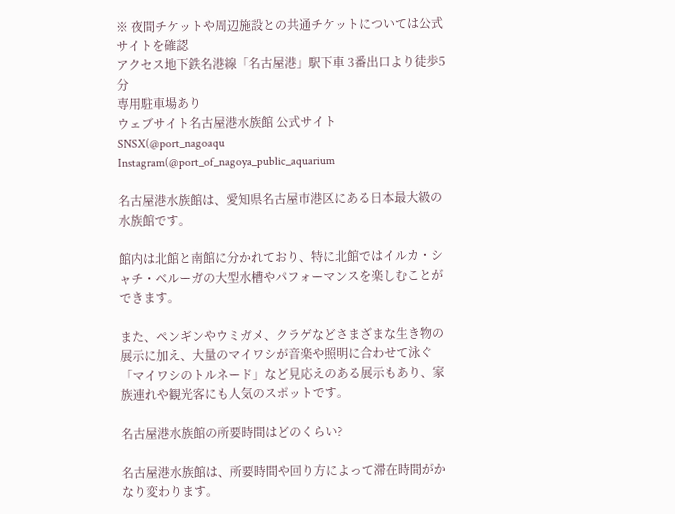※ 夜間チケットや周辺施設との共通チケットについては公式サイトを確認
アクセス地下鉄名港線「名古屋港」駅下車 3番出口より徒歩5分
専用駐車場あり
ウェブサイト名古屋港水族館 公式サイト
SNSX(@port_nagoaqu
Instagram(@port_of_nagoya_public_aquarium

名古屋港水族館は、愛知県名古屋市港区にある日本最大級の水族館です。

館内は北館と南館に分かれており、特に北館ではイルカ・シャチ・ベルーガの大型水槽やパフォーマンスを楽しむことができます。

また、ペンギンやウミガメ、クラゲなどさまざまな生き物の展示に加え、大量のマイワシが音楽や照明に合わせて泳ぐ「マイワシのトルネード」など見応えのある展示もあり、家族連れや観光客にも人気のスポットです。

名古屋港水族館の所要時間はどのくらい?

名古屋港水族館は、所要時間や回り方によって滞在時間がかなり変わります。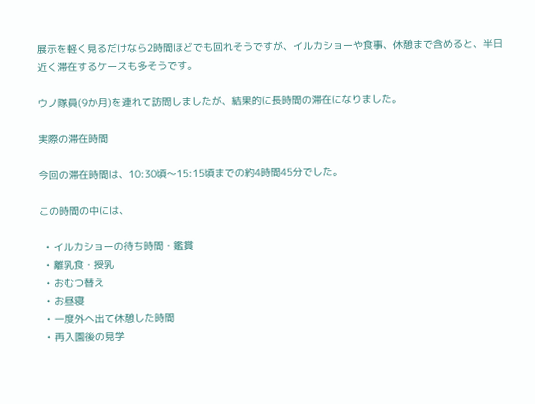展示を軽く見るだけなら2時間ほどでも回れそうですが、イルカショーや食事、休憩まで含めると、半日近く滞在するケースも多そうです。

ウノ隊員(9か月)を連れて訪問しましたが、結果的に長時間の滞在になりました。

実際の滞在時間

今回の滞在時間は、10:30頃〜15:15頃までの約4時間45分でした。

この時間の中には、

  • イルカショーの待ち時間・鑑賞
  • 離乳食・授乳
  • おむつ替え
  • お昼寝
  • 一度外へ出て休憩した時間
  • 再入園後の見学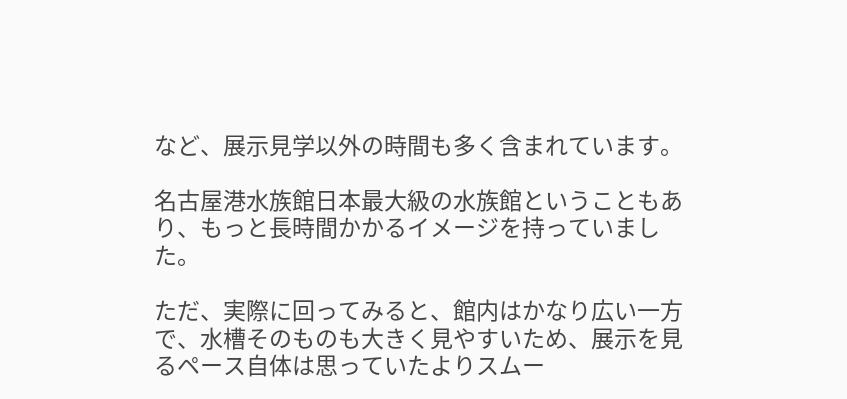など、展示見学以外の時間も多く含まれています。

名古屋港水族館日本最大級の水族館ということもあり、もっと長時間かかるイメージを持っていました。

ただ、実際に回ってみると、館内はかなり広い一方で、水槽そのものも大きく見やすいため、展示を見るペース自体は思っていたよりスムー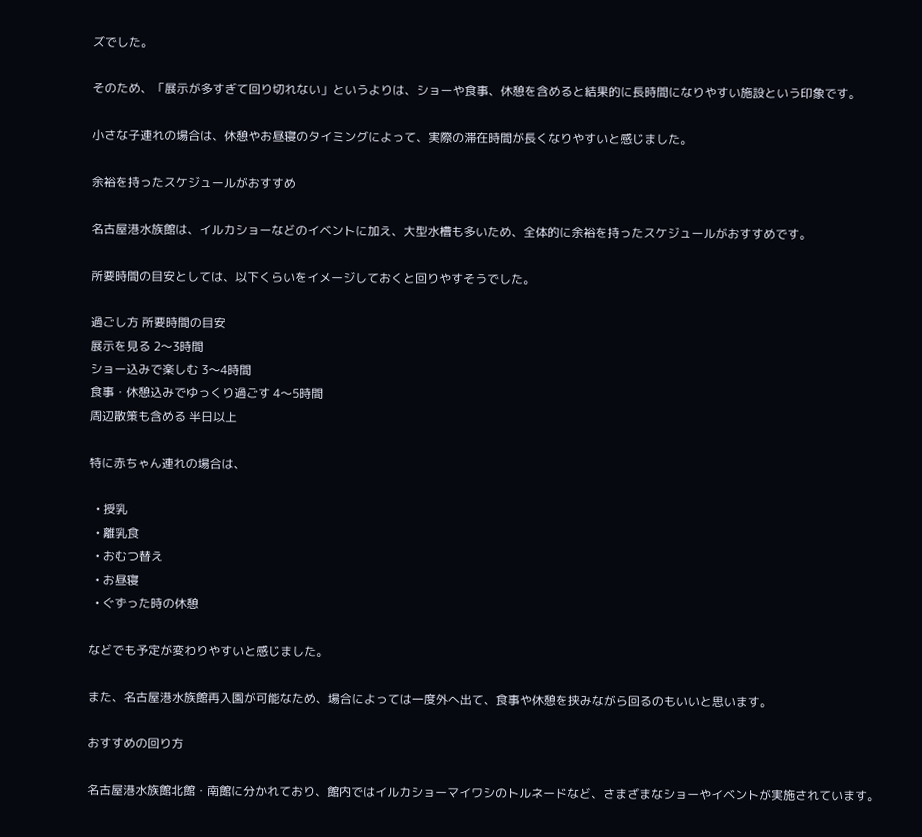ズでした。

そのため、「展示が多すぎて回り切れない」というよりは、ショーや食事、休憩を含めると結果的に長時間になりやすい施設という印象です。

小さな子連れの場合は、休憩やお昼寝のタイミングによって、実際の滞在時間が長くなりやすいと感じました。

余裕を持ったスケジュールがおすすめ

名古屋港水族館は、イルカショーなどのイベントに加え、大型水槽も多いため、全体的に余裕を持ったスケジュールがおすすめです。

所要時間の目安としては、以下くらいをイメージしておくと回りやすそうでした。

過ごし方 所要時間の目安
展示を見る 2〜3時間
ショー込みで楽しむ 3〜4時間
食事・休憩込みでゆっくり過ごす 4〜5時間
周辺散策も含める 半日以上

特に赤ちゃん連れの場合は、

  • 授乳
  • 離乳食
  • おむつ替え
  • お昼寝
  • ぐずった時の休憩

などでも予定が変わりやすいと感じました。

また、名古屋港水族館再入園が可能なため、場合によっては一度外へ出て、食事や休憩を挟みながら回るのもいいと思います。

おすすめの回り方

名古屋港水族館北館・南館に分かれており、館内ではイルカショーマイワシのトルネードなど、さまざまなショーやイベントが実施されています。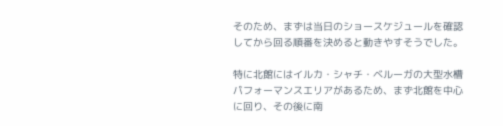そのため、まずは当日のショースケジュールを確認してから回る順番を決めると動きやすそうでした。

特に北館にはイルカ・シャチ・ベルーガの大型水槽パフォーマンスエリアがあるため、まず北館を中心に回り、その後に南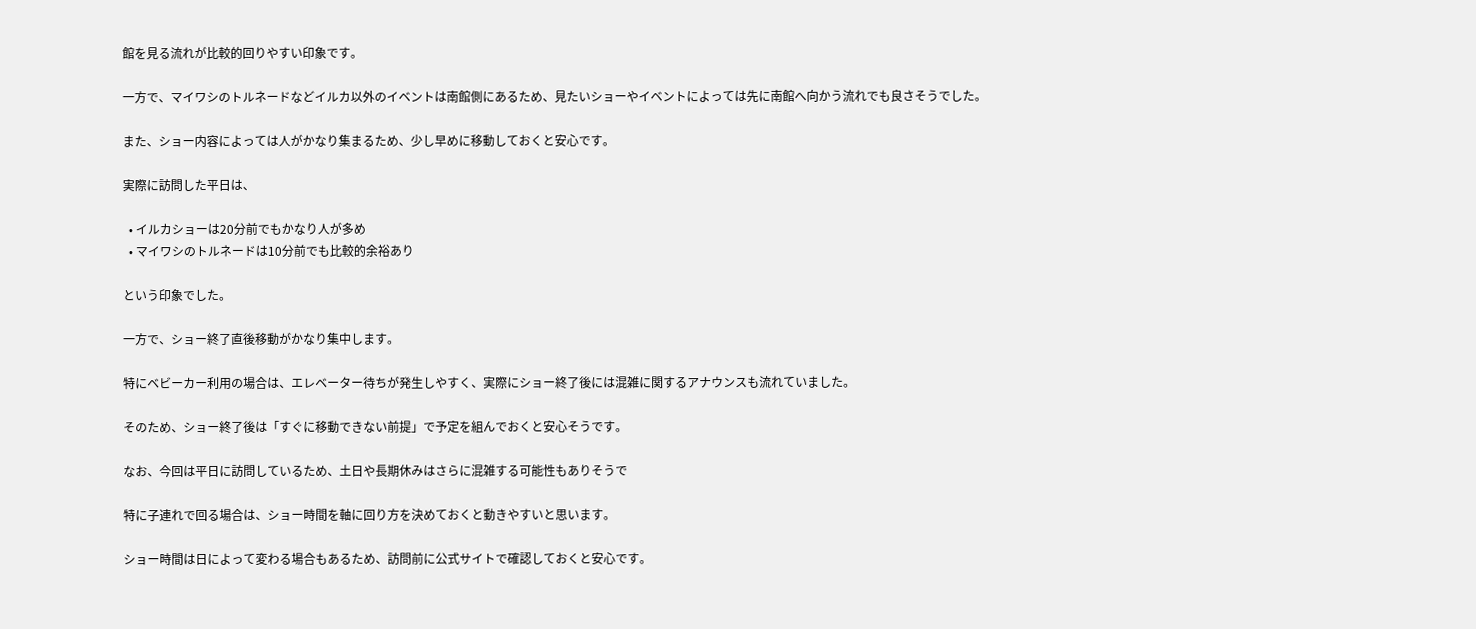館を見る流れが比較的回りやすい印象です。

一方で、マイワシのトルネードなどイルカ以外のイベントは南館側にあるため、見たいショーやイベントによっては先に南館へ向かう流れでも良さそうでした。

また、ショー内容によっては人がかなり集まるため、少し早めに移動しておくと安心です。

実際に訪問した平日は、

  • イルカショーは20分前でもかなり人が多め
  • マイワシのトルネードは10分前でも比較的余裕あり

という印象でした。

一方で、ショー終了直後移動がかなり集中します。

特にベビーカー利用の場合は、エレベーター待ちが発生しやすく、実際にショー終了後には混雑に関するアナウンスも流れていました。

そのため、ショー終了後は「すぐに移動できない前提」で予定を組んでおくと安心そうです。

なお、今回は平日に訪問しているため、土日や長期休みはさらに混雑する可能性もありそうで

特に子連れで回る場合は、ショー時間を軸に回り方を決めておくと動きやすいと思います。

ショー時間は日によって変わる場合もあるため、訪問前に公式サイトで確認しておくと安心です。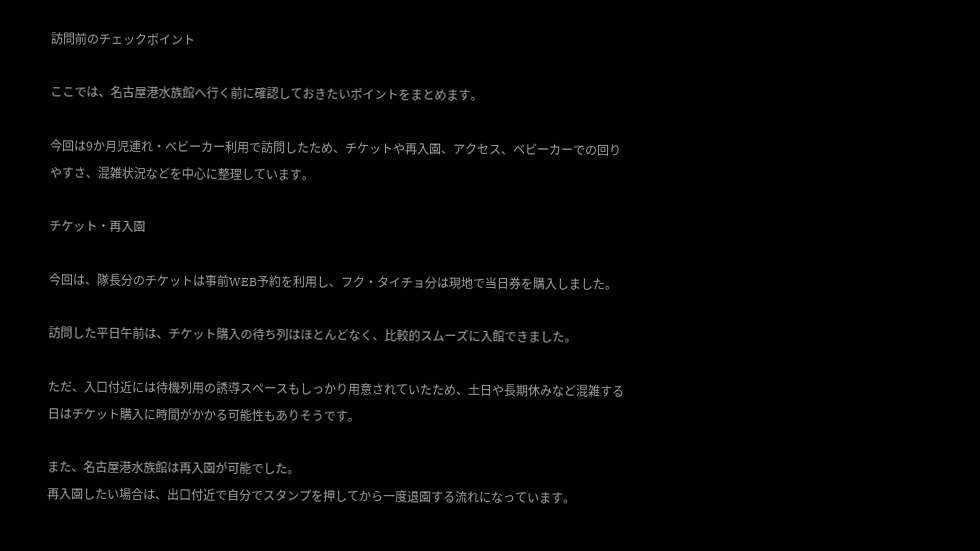訪問前のチェックポイント

ここでは、名古屋港水族館へ行く前に確認しておきたいポイントをまとめます。

今回は9か月児連れ・ベビーカー利用で訪問したため、チケットや再入園、アクセス、ベビーカーでの回りやすさ、混雑状況などを中心に整理しています。

チケット・再入園

今回は、隊長分のチケットは事前WEB予約を利用し、フク・タイチョ分は現地で当日券を購入しました。

訪問した平日午前は、チケット購入の待ち列はほとんどなく、比較的スムーズに入館できました。

ただ、入口付近には待機列用の誘導スペースもしっかり用意されていたため、土日や長期休みなど混雑する日はチケット購入に時間がかかる可能性もありそうです。

また、名古屋港水族館は再入園が可能でした。
再入園したい場合は、出口付近で自分でスタンプを押してから一度退園する流れになっています。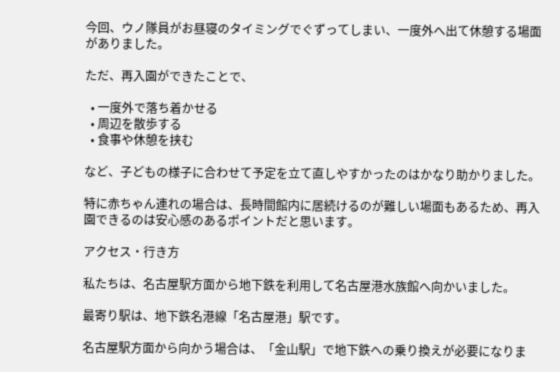今回、ウノ隊員がお昼寝のタイミングでぐずってしまい、一度外へ出て休憩する場面がありました。

ただ、再入園ができたことで、

  • 一度外で落ち着かせる
  • 周辺を散歩する
  • 食事や休憩を挟む

など、子どもの様子に合わせて予定を立て直しやすかったのはかなり助かりました。

特に赤ちゃん連れの場合は、長時間館内に居続けるのが難しい場面もあるため、再入園できるのは安心感のあるポイントだと思います。

アクセス・行き方

私たちは、名古屋駅方面から地下鉄を利用して名古屋港水族館へ向かいました。

最寄り駅は、地下鉄名港線「名古屋港」駅です。

名古屋駅方面から向かう場合は、「金山駅」で地下鉄への乗り換えが必要になりま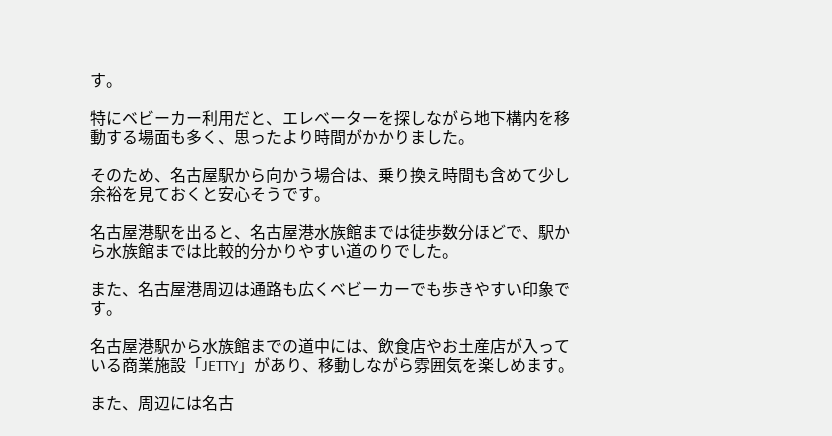す。

特にベビーカー利用だと、エレベーターを探しながら地下構内を移動する場面も多く、思ったより時間がかかりました。

そのため、名古屋駅から向かう場合は、乗り換え時間も含めて少し余裕を見ておくと安心そうです。

名古屋港駅を出ると、名古屋港水族館までは徒歩数分ほどで、駅から水族館までは比較的分かりやすい道のりでした。

また、名古屋港周辺は通路も広くベビーカーでも歩きやすい印象です。

名古屋港駅から水族館までの道中には、飲食店やお土産店が入っている商業施設「JETTY」があり、移動しながら雰囲気を楽しめます。

また、周辺には名古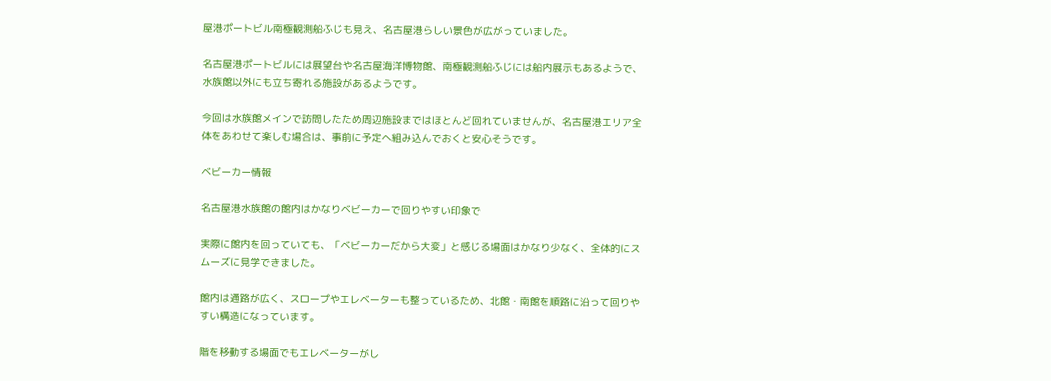屋港ポートビル南極観測船ふじも見え、名古屋港らしい景色が広がっていました。

名古屋港ポートビルには展望台や名古屋海洋博物館、南極観測船ふじには船内展示もあるようで、水族館以外にも立ち寄れる施設があるようです。

今回は水族館メインで訪問したため周辺施設まではほとんど回れていませんが、名古屋港エリア全体をあわせて楽しむ場合は、事前に予定へ組み込んでおくと安心そうです。

ベビーカー情報

名古屋港水族館の館内はかなりベビーカーで回りやすい印象で

実際に館内を回っていても、「ベビーカーだから大変」と感じる場面はかなり少なく、全体的にスムーズに見学できました。

館内は通路が広く、スロープやエレベーターも整っているため、北館・南館を順路に沿って回りやすい構造になっています。

階を移動する場面でもエレベーターがし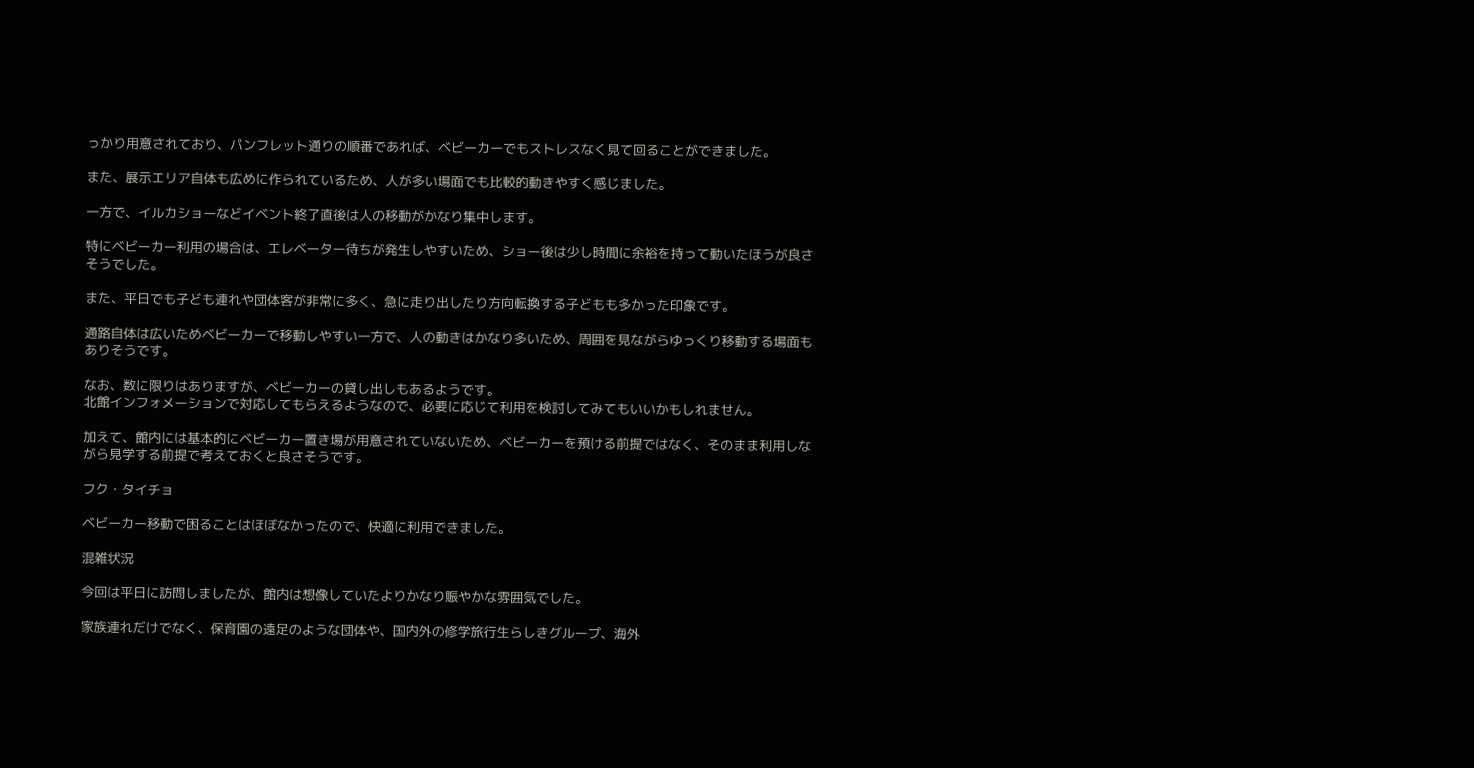っかり用意されており、パンフレット通りの順番であれば、ベビーカーでもストレスなく見て回ることができました。

また、展示エリア自体も広めに作られているため、人が多い場面でも比較的動きやすく感じました。

一方で、イルカショーなどイベント終了直後は人の移動がかなり集中します。

特にベビーカー利用の場合は、エレベーター待ちが発生しやすいため、ショー後は少し時間に余裕を持って動いたほうが良さそうでした。

また、平日でも子ども連れや団体客が非常に多く、急に走り出したり方向転換する子どもも多かった印象です。

通路自体は広いためベビーカーで移動しやすい一方で、人の動きはかなり多いため、周囲を見ながらゆっくり移動する場面もありそうです。

なお、数に限りはありますが、ベビーカーの貸し出しもあるようです。
北館インフォメーションで対応してもらえるようなので、必要に応じて利用を検討してみてもいいかもしれません。

加えて、館内には基本的にベビーカー置き場が用意されていないため、ベビーカーを預ける前提ではなく、そのまま利用しながら見学する前提で考えておくと良さそうです。

フク・タイチョ

ベビーカー移動で困ることはほぼなかったので、快適に利用できました。

混雑状況

今回は平日に訪問しましたが、館内は想像していたよりかなり賑やかな雰囲気でした。

家族連れだけでなく、保育園の遠足のような団体や、国内外の修学旅行生らしきグループ、海外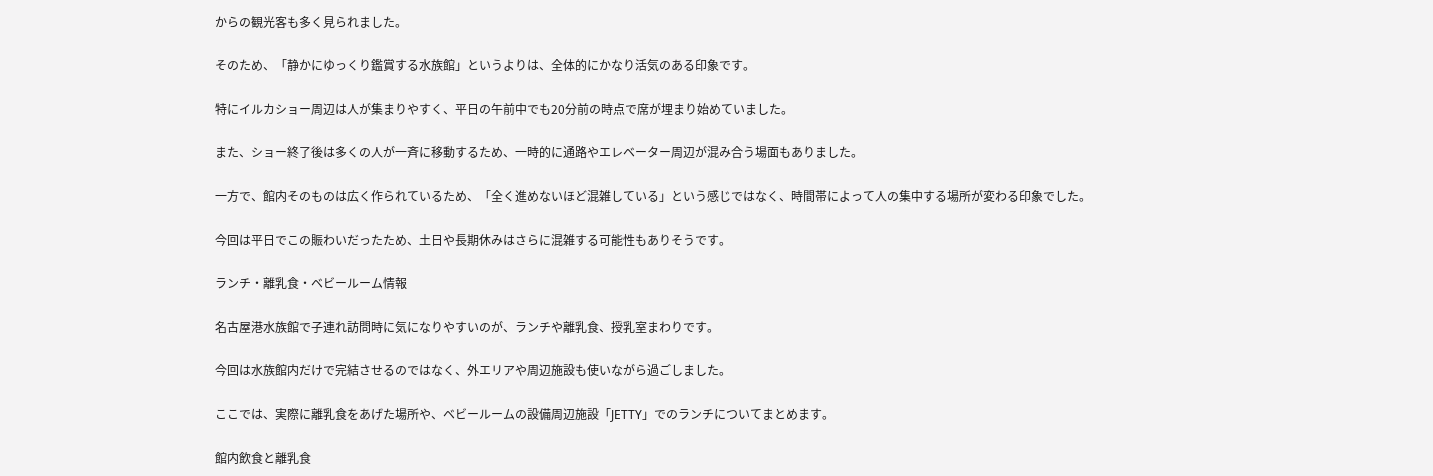からの観光客も多く見られました。

そのため、「静かにゆっくり鑑賞する水族館」というよりは、全体的にかなり活気のある印象です。

特にイルカショー周辺は人が集まりやすく、平日の午前中でも20分前の時点で席が埋まり始めていました。

また、ショー終了後は多くの人が一斉に移動するため、一時的に通路やエレベーター周辺が混み合う場面もありました。

一方で、館内そのものは広く作られているため、「全く進めないほど混雑している」という感じではなく、時間帯によって人の集中する場所が変わる印象でした。

今回は平日でこの賑わいだったため、土日や長期休みはさらに混雑する可能性もありそうです。

ランチ・離乳食・ベビールーム情報

名古屋港水族館で子連れ訪問時に気になりやすいのが、ランチや離乳食、授乳室まわりです。

今回は水族館内だけで完結させるのではなく、外エリアや周辺施設も使いながら過ごしました。

ここでは、実際に離乳食をあげた場所や、ベビールームの設備周辺施設「JETTY」でのランチについてまとめます。

館内飲食と離乳食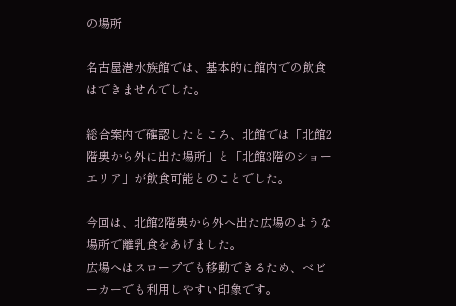の場所

名古屋港水族館では、基本的に館内での飲食はできませんでした。

総合案内で確認したところ、北館では「北館2階奥から外に出た場所」と「北館3階のショーエリア」が飲食可能とのことでした。

今回は、北館2階奥から外へ出た広場のような場所で離乳食をあげました。
広場へはスロープでも移動できるため、ベビーカーでも利用しやすい印象です。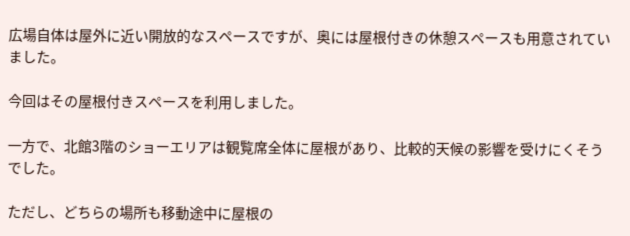広場自体は屋外に近い開放的なスペースですが、奥には屋根付きの休憩スペースも用意されていました。

今回はその屋根付きスペースを利用しました。

一方で、北館3階のショーエリアは観覧席全体に屋根があり、比較的天候の影響を受けにくそうでした。

ただし、どちらの場所も移動途中に屋根の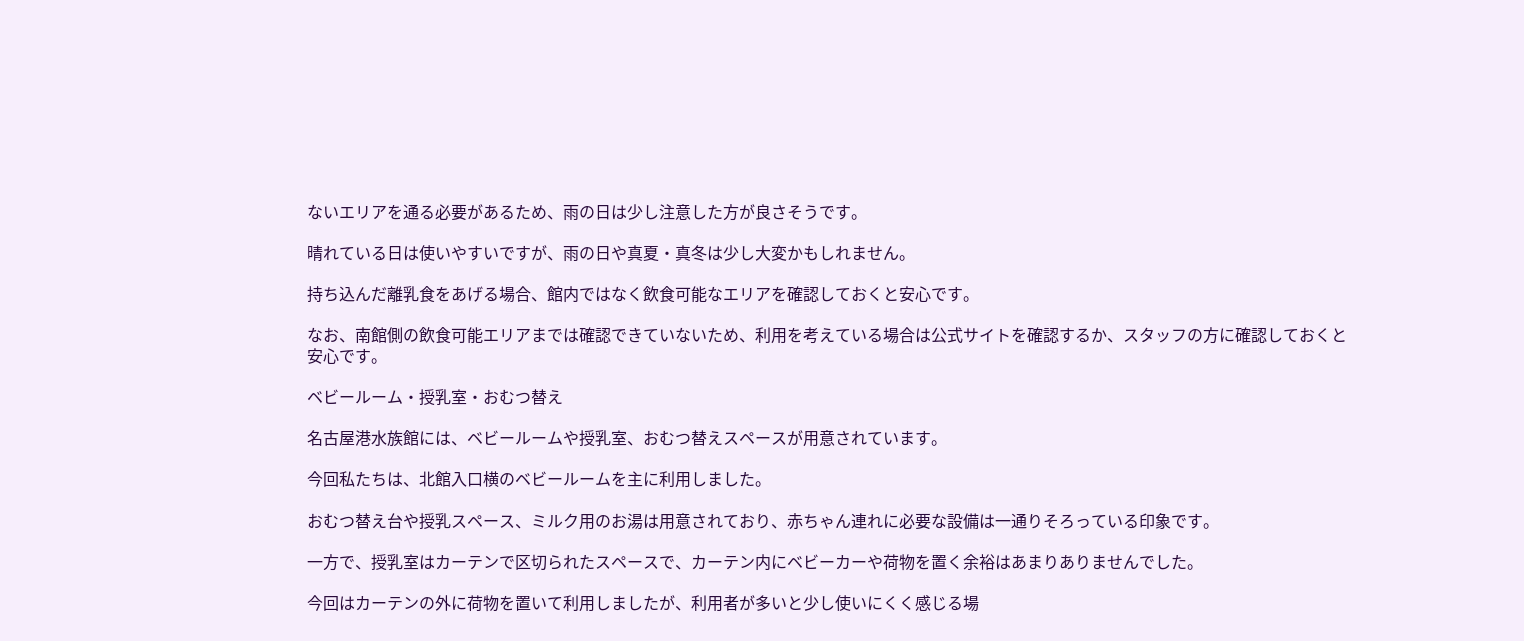ないエリアを通る必要があるため、雨の日は少し注意した方が良さそうです。

晴れている日は使いやすいですが、雨の日や真夏・真冬は少し大変かもしれません。

持ち込んだ離乳食をあげる場合、館内ではなく飲食可能なエリアを確認しておくと安心です。

なお、南館側の飲食可能エリアまでは確認できていないため、利用を考えている場合は公式サイトを確認するか、スタッフの方に確認しておくと安心です。

ベビールーム・授乳室・おむつ替え

名古屋港水族館には、ベビールームや授乳室、おむつ替えスペースが用意されています。

今回私たちは、北館入口横のベビールームを主に利用しました。

おむつ替え台や授乳スペース、ミルク用のお湯は用意されており、赤ちゃん連れに必要な設備は一通りそろっている印象です。

一方で、授乳室はカーテンで区切られたスペースで、カーテン内にベビーカーや荷物を置く余裕はあまりありませんでした。

今回はカーテンの外に荷物を置いて利用しましたが、利用者が多いと少し使いにくく感じる場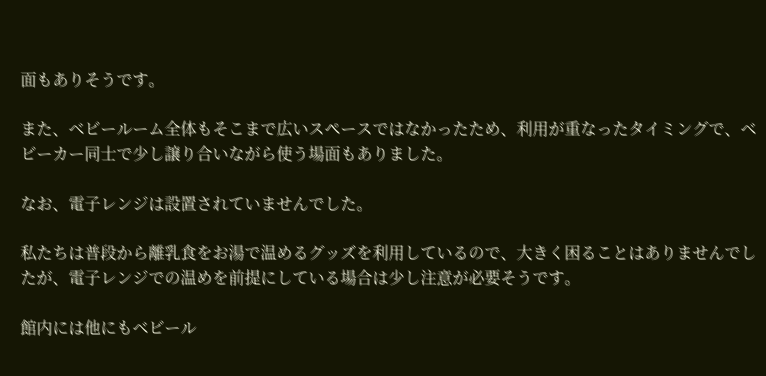面もありそうです。

また、ベビールーム全体もそこまで広いスペースではなかったため、利用が重なったタイミングで、ベビーカー同士で少し譲り合いながら使う場面もありました。

なお、電子レンジは設置されていませんでした。

私たちは普段から離乳食をお湯で温めるグッズを利用しているので、大きく困ることはありませんでしたが、電子レンジでの温めを前提にしている場合は少し注意が必要そうです。

館内には他にもベビール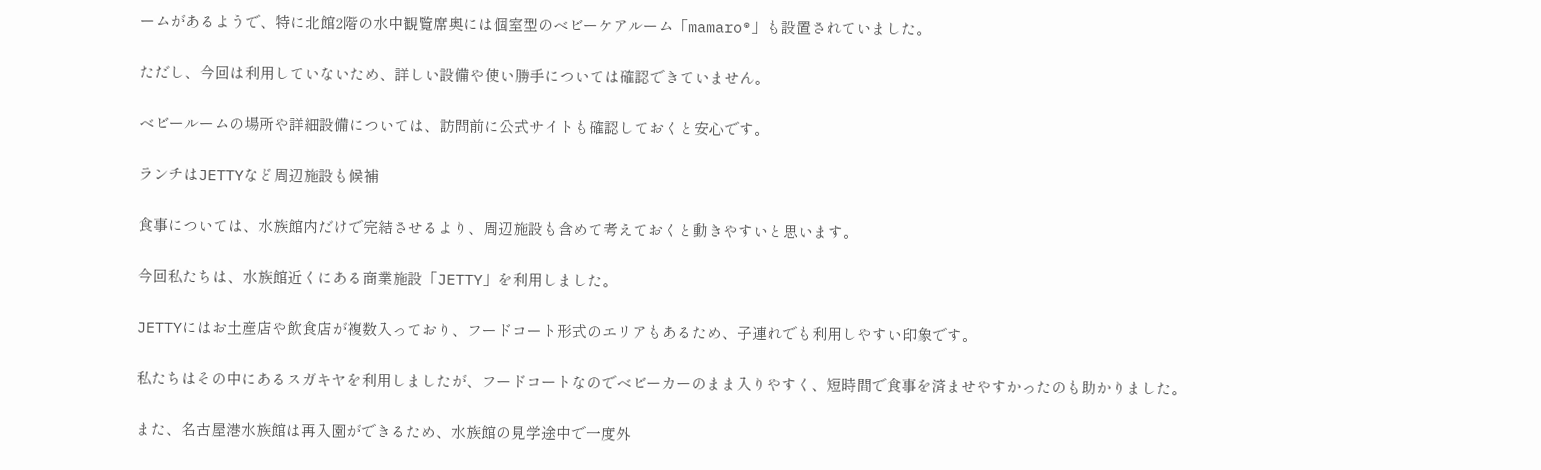ームがあるようで、特に北館2階の水中観覧席奥には個室型のベビーケアルーム「mamaro®」も設置されていました。

ただし、今回は利用していないため、詳しい設備や使い勝手については確認できていません。

ベビールームの場所や詳細設備については、訪問前に公式サイトも確認しておくと安心です。

ランチはJETTYなど周辺施設も候補

食事については、水族館内だけで完結させるより、周辺施設も含めて考えておくと動きやすいと思います。

今回私たちは、水族館近くにある商業施設「JETTY」を利用しました。

JETTYにはお土産店や飲食店が複数入っており、フードコート形式のエリアもあるため、子連れでも利用しやすい印象です。

私たちはその中にあるスガキヤを利用しましたが、フードコートなのでベビーカーのまま入りやすく、短時間で食事を済ませやすかったのも助かりました。

また、名古屋港水族館は再入園ができるため、水族館の見学途中で一度外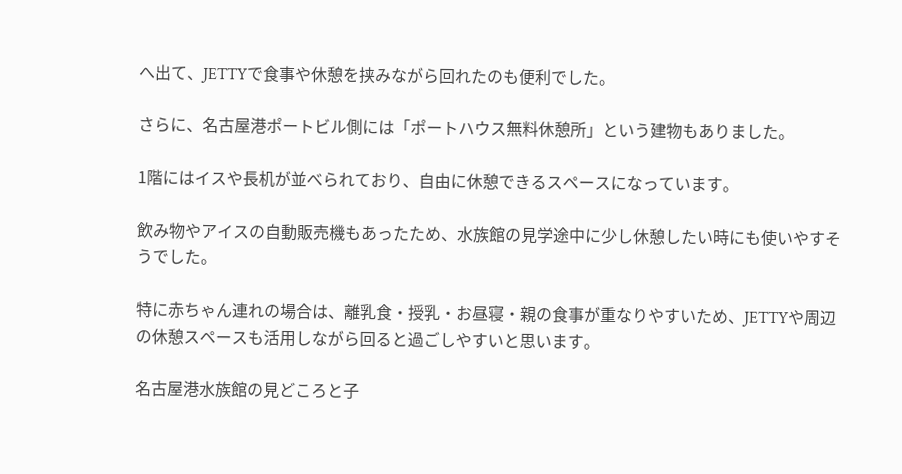へ出て、JETTYで食事や休憩を挟みながら回れたのも便利でした。

さらに、名古屋港ポートビル側には「ポートハウス無料休憩所」という建物もありました。

1階にはイスや長机が並べられており、自由に休憩できるスペースになっています。

飲み物やアイスの自動販売機もあったため、水族館の見学途中に少し休憩したい時にも使いやすそうでした。

特に赤ちゃん連れの場合は、離乳食・授乳・お昼寝・親の食事が重なりやすいため、JETTYや周辺の休憩スペースも活用しながら回ると過ごしやすいと思います。

名古屋港水族館の見どころと子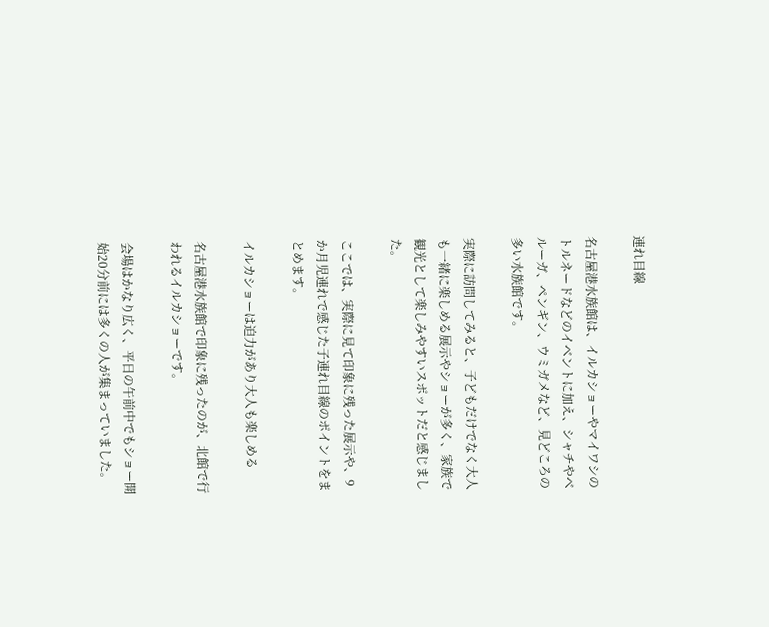連れ目線

名古屋港水族館は、イルカショーやマイワシのトルネードなどのイベントに加え、シャチやベルーガ、ペンギン、ウミガメなど、見どころの多い水族館です。

実際に訪問してみると、子どもだけでなく大人も一緒に楽しめる展示やショーが多く、家族で観光として楽しみやすいスポットだと感じました。

ここでは、実際に見て印象に残った展示や、9か月児連れで感じた子連れ目線のポイントをまとめます。

イルカショーは迫力があり大人も楽しめる

名古屋港水族館で印象に残ったのが、北館で行われるイルカショーです。

会場はかなり広く、平日の午前中でもショー開始20分前には多くの人が集まっていました。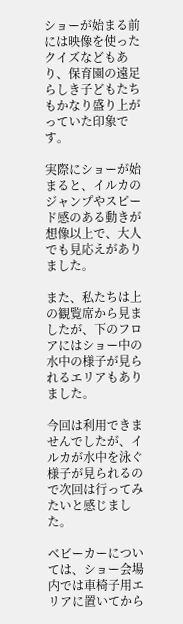ショーが始まる前には映像を使ったクイズなどもあり、保育園の遠足らしき子どもたちもかなり盛り上がっていた印象です。

実際にショーが始まると、イルカのジャンプやスピード感のある動きが想像以上で、大人でも見応えがありました。

また、私たちは上の観覧席から見ましたが、下のフロアにはショー中の水中の様子が見られるエリアもありました。

今回は利用できませんでしたが、イルカが水中を泳ぐ様子が見られるので次回は行ってみたいと感じました。

ベビーカーについては、ショー会場内では車椅子用エリアに置いてから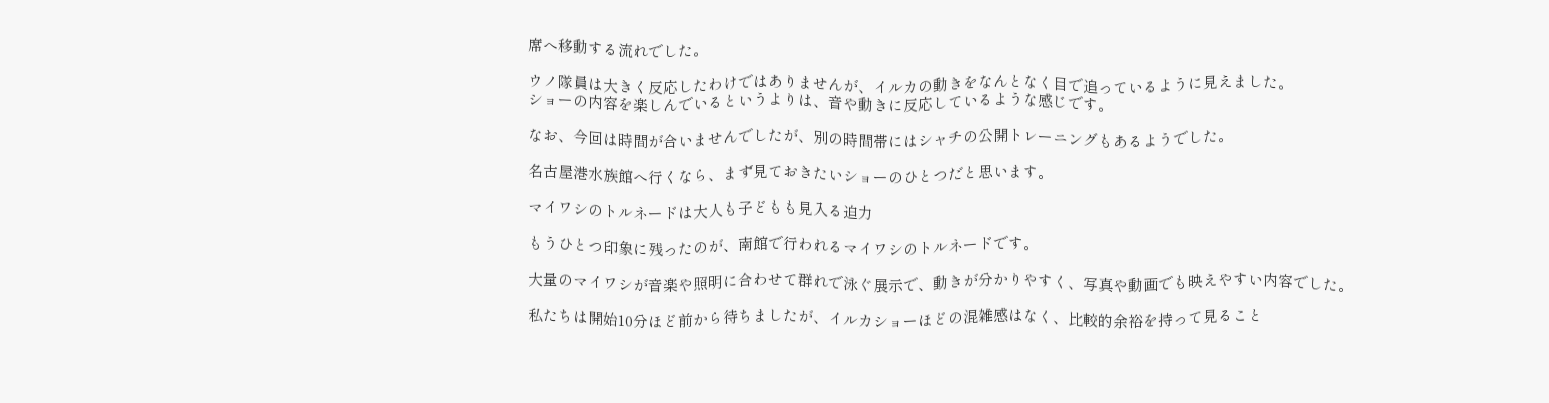席へ移動する流れでした。

ウノ隊員は大きく反応したわけではありませんが、イルカの動きをなんとなく目で追っているように見えました。
ショーの内容を楽しんでいるというよりは、音や動きに反応しているような感じです。

なお、今回は時間が合いませんでしたが、別の時間帯にはシャチの公開トレーニングもあるようでした。

名古屋港水族館へ行くなら、まず見ておきたいショーのひとつだと思います。

マイワシのトルネードは大人も子どもも見入る迫力

もうひとつ印象に残ったのが、南館で行われるマイワシのトルネードです。

大量のマイワシが音楽や照明に合わせて群れで泳ぐ展示で、動きが分かりやすく、写真や動画でも映えやすい内容でした。

私たちは開始10分ほど前から待ちましたが、イルカショーほどの混雑感はなく、比較的余裕を持って見ること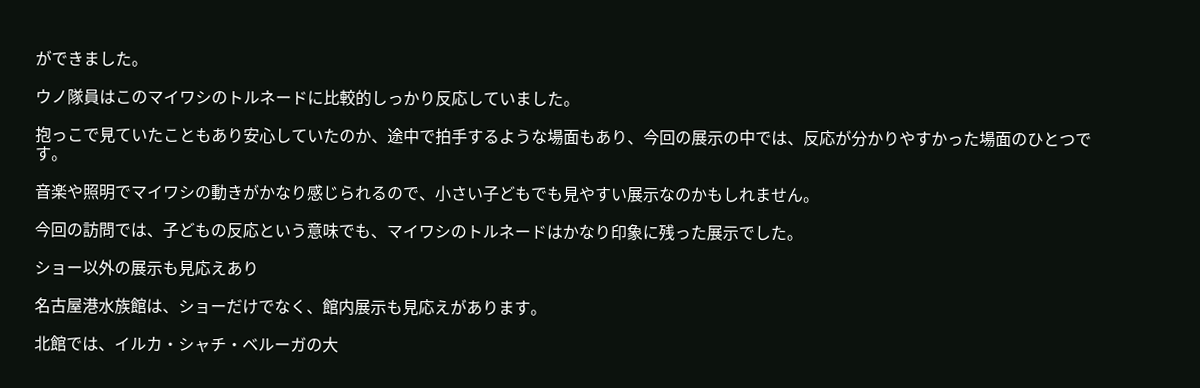ができました。

ウノ隊員はこのマイワシのトルネードに比較的しっかり反応していました。

抱っこで見ていたこともあり安心していたのか、途中で拍手するような場面もあり、今回の展示の中では、反応が分かりやすかった場面のひとつです。

音楽や照明でマイワシの動きがかなり感じられるので、小さい子どもでも見やすい展示なのかもしれません。

今回の訪問では、子どもの反応という意味でも、マイワシのトルネードはかなり印象に残った展示でした。

ショー以外の展示も見応えあり

名古屋港水族館は、ショーだけでなく、館内展示も見応えがあります。

北館では、イルカ・シャチ・ベルーガの大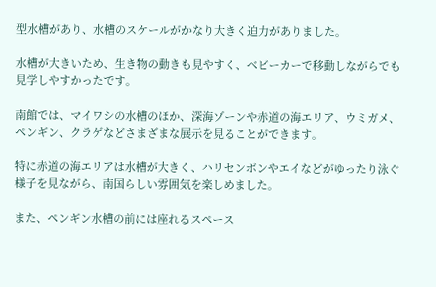型水槽があり、水槽のスケールがかなり大きく迫力がありました。

水槽が大きいため、生き物の動きも見やすく、ベビーカーで移動しながらでも見学しやすかったです。

南館では、マイワシの水槽のほか、深海ゾーンや赤道の海エリア、ウミガメ、ペンギン、クラゲなどさまざまな展示を見ることができます。

特に赤道の海エリアは水槽が大きく、ハリセンボンやエイなどがゆったり泳ぐ様子を見ながら、南国らしい雰囲気を楽しめました。

また、ペンギン水槽の前には座れるスペース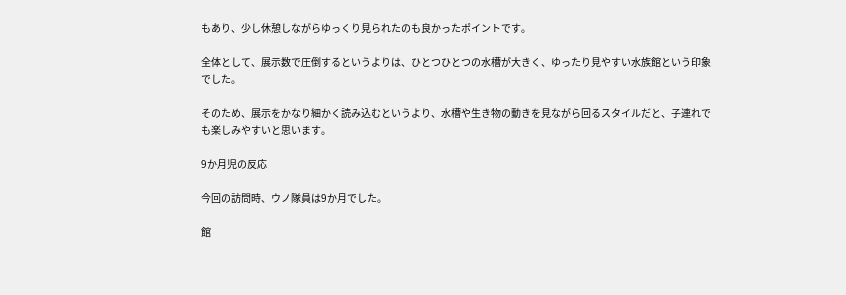もあり、少し休憩しながらゆっくり見られたのも良かったポイントです。

全体として、展示数で圧倒するというよりは、ひとつひとつの水槽が大きく、ゆったり見やすい水族館という印象でした。

そのため、展示をかなり細かく読み込むというより、水槽や生き物の動きを見ながら回るスタイルだと、子連れでも楽しみやすいと思います。

9か月児の反応

今回の訪問時、ウノ隊員は9か月でした。

館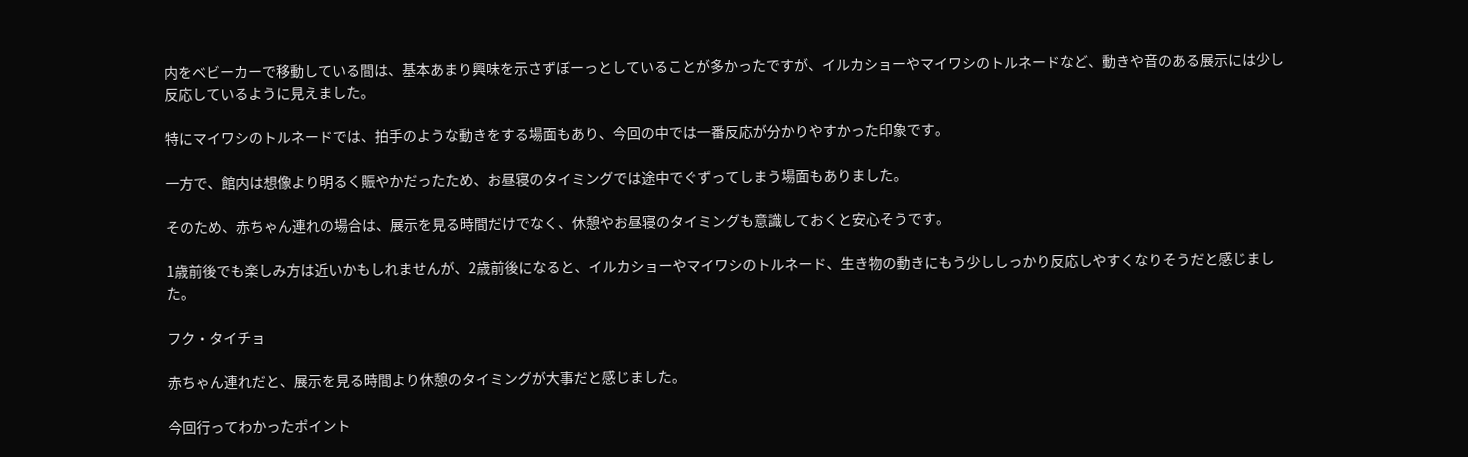内をベビーカーで移動している間は、基本あまり興味を示さずぼーっとしていることが多かったですが、イルカショーやマイワシのトルネードなど、動きや音のある展示には少し反応しているように見えました。

特にマイワシのトルネードでは、拍手のような動きをする場面もあり、今回の中では一番反応が分かりやすかった印象です。

一方で、館内は想像より明るく賑やかだったため、お昼寝のタイミングでは途中でぐずってしまう場面もありました。

そのため、赤ちゃん連れの場合は、展示を見る時間だけでなく、休憩やお昼寝のタイミングも意識しておくと安心そうです。

1歳前後でも楽しみ方は近いかもしれませんが、2歳前後になると、イルカショーやマイワシのトルネード、生き物の動きにもう少ししっかり反応しやすくなりそうだと感じました。

フク・タイチョ

赤ちゃん連れだと、展示を見る時間より休憩のタイミングが大事だと感じました。

今回行ってわかったポイント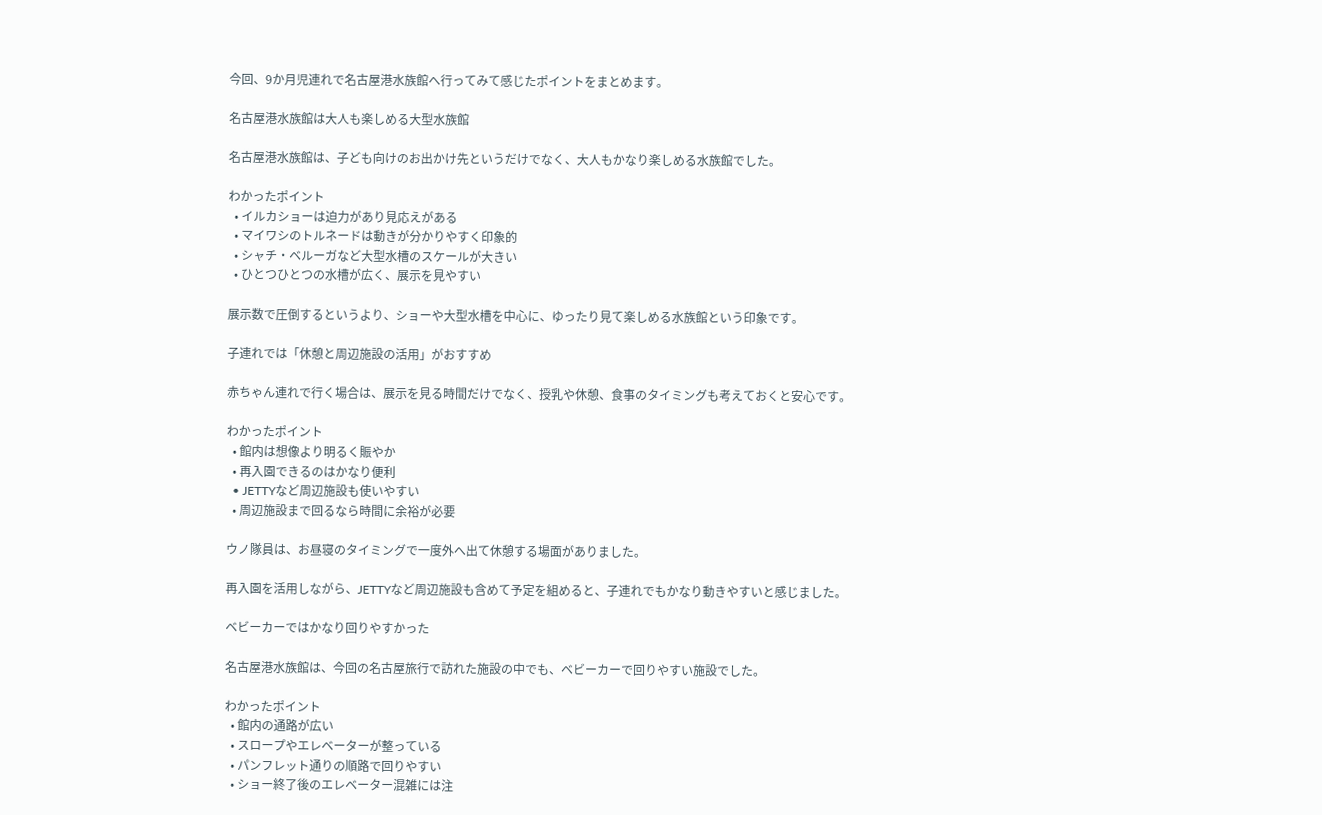今回、9か月児連れで名古屋港水族館へ行ってみて感じたポイントをまとめます。

名古屋港水族館は大人も楽しめる大型水族館

名古屋港水族館は、子ども向けのお出かけ先というだけでなく、大人もかなり楽しめる水族館でした。

わかったポイント
  • イルカショーは迫力があり見応えがある
  • マイワシのトルネードは動きが分かりやすく印象的
  • シャチ・ベルーガなど大型水槽のスケールが大きい
  • ひとつひとつの水槽が広く、展示を見やすい

展示数で圧倒するというより、ショーや大型水槽を中心に、ゆったり見て楽しめる水族館という印象です。

子連れでは「休憩と周辺施設の活用」がおすすめ

赤ちゃん連れで行く場合は、展示を見る時間だけでなく、授乳や休憩、食事のタイミングも考えておくと安心です。

わかったポイント
  • 館内は想像より明るく賑やか
  • 再入園できるのはかなり便利
  • JETTYなど周辺施設も使いやすい
  • 周辺施設まで回るなら時間に余裕が必要

ウノ隊員は、お昼寝のタイミングで一度外へ出て休憩する場面がありました。

再入園を活用しながら、JETTYなど周辺施設も含めて予定を組めると、子連れでもかなり動きやすいと感じました。

ベビーカーではかなり回りやすかった

名古屋港水族館は、今回の名古屋旅行で訪れた施設の中でも、ベビーカーで回りやすい施設でした。

わかったポイント
  • 館内の通路が広い
  • スロープやエレベーターが整っている
  • パンフレット通りの順路で回りやすい
  • ショー終了後のエレベーター混雑には注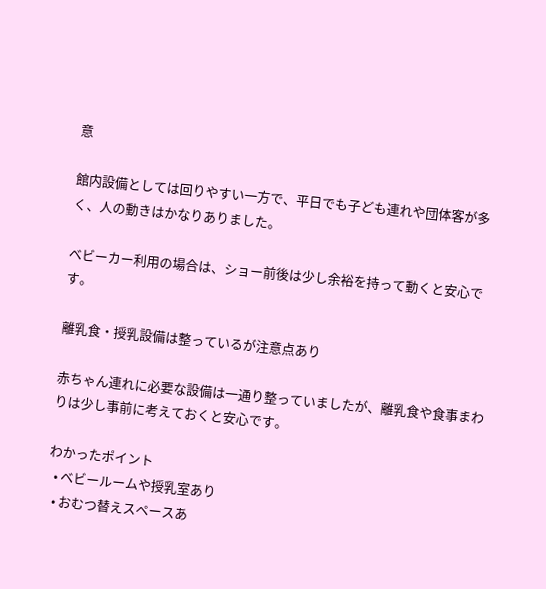意

館内設備としては回りやすい一方で、平日でも子ども連れや団体客が多く、人の動きはかなりありました。

ベビーカー利用の場合は、ショー前後は少し余裕を持って動くと安心です。

離乳食・授乳設備は整っているが注意点あり

赤ちゃん連れに必要な設備は一通り整っていましたが、離乳食や食事まわりは少し事前に考えておくと安心です。

わかったポイント
  • ベビールームや授乳室あり
  • おむつ替えスペースあ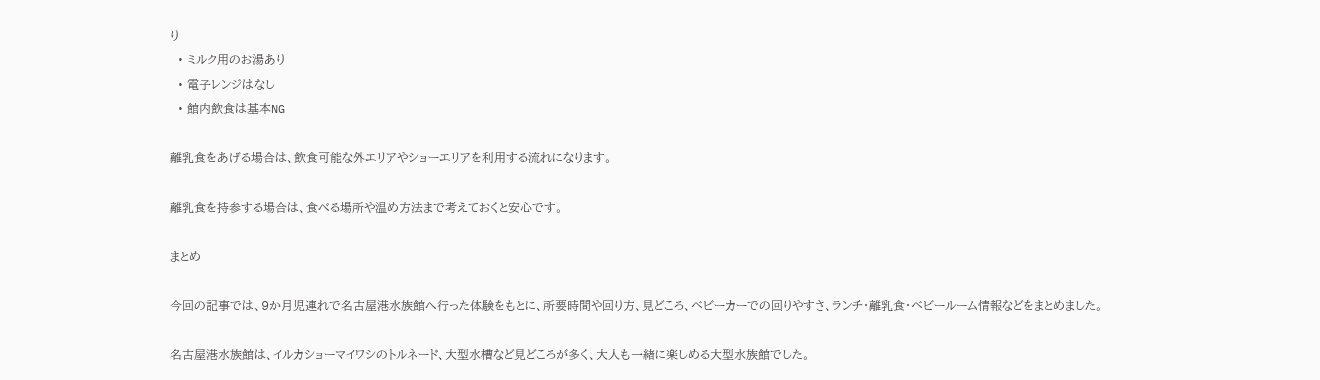り
  • ミルク用のお湯あり
  • 電子レンジはなし
  • 館内飲食は基本NG

離乳食をあげる場合は、飲食可能な外エリアやショーエリアを利用する流れになります。

離乳食を持参する場合は、食べる場所や温め方法まで考えておくと安心です。

まとめ

今回の記事では、9か月児連れで名古屋港水族館へ行った体験をもとに、所要時間や回り方、見どころ、ベビーカーでの回りやすさ、ランチ・離乳食・ベビールーム情報などをまとめました。

名古屋港水族館は、イルカショーマイワシのトルネード、大型水槽など見どころが多く、大人も一緒に楽しめる大型水族館でした。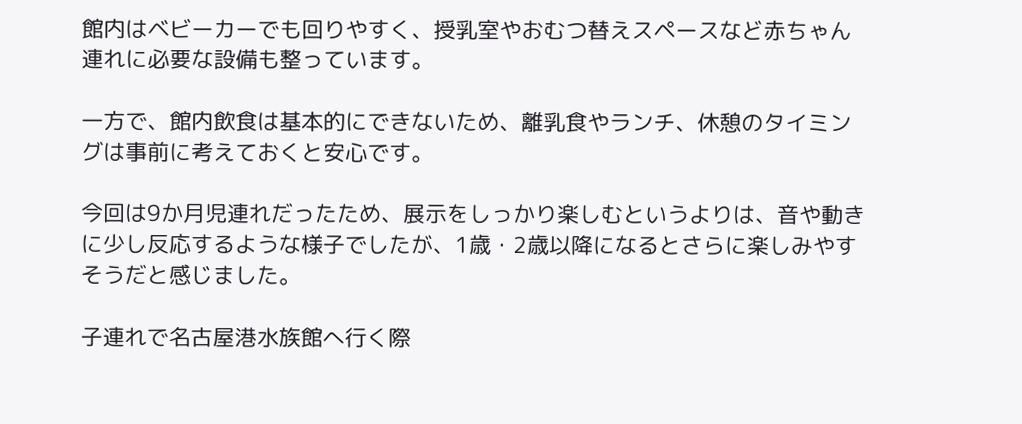館内はベビーカーでも回りやすく、授乳室やおむつ替えスペースなど赤ちゃん連れに必要な設備も整っています。

一方で、館内飲食は基本的にできないため、離乳食やランチ、休憩のタイミングは事前に考えておくと安心です。

今回は9か月児連れだったため、展示をしっかり楽しむというよりは、音や動きに少し反応するような様子でしたが、1歳・2歳以降になるとさらに楽しみやすそうだと感じました。

子連れで名古屋港水族館へ行く際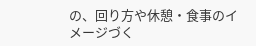の、回り方や休憩・食事のイメージづく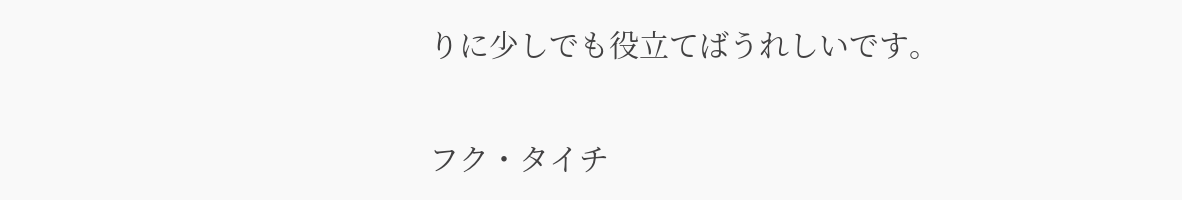りに少しでも役立てばうれしいです。

フク・タイチ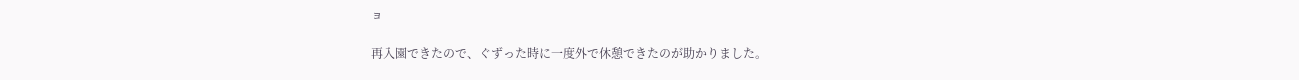ョ

再入園できたので、ぐずった時に一度外で休憩できたのが助かりました。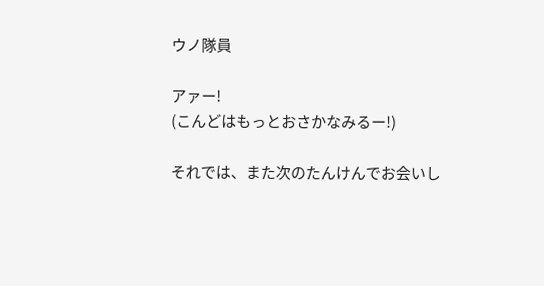ウノ隊員

アァー!
(こんどはもっとおさかなみるー!)

それでは、また次のたんけんでお会いし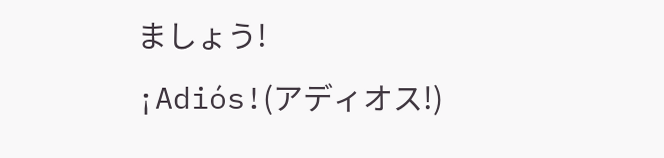ましょう!
¡Adiós!(アディオス!)